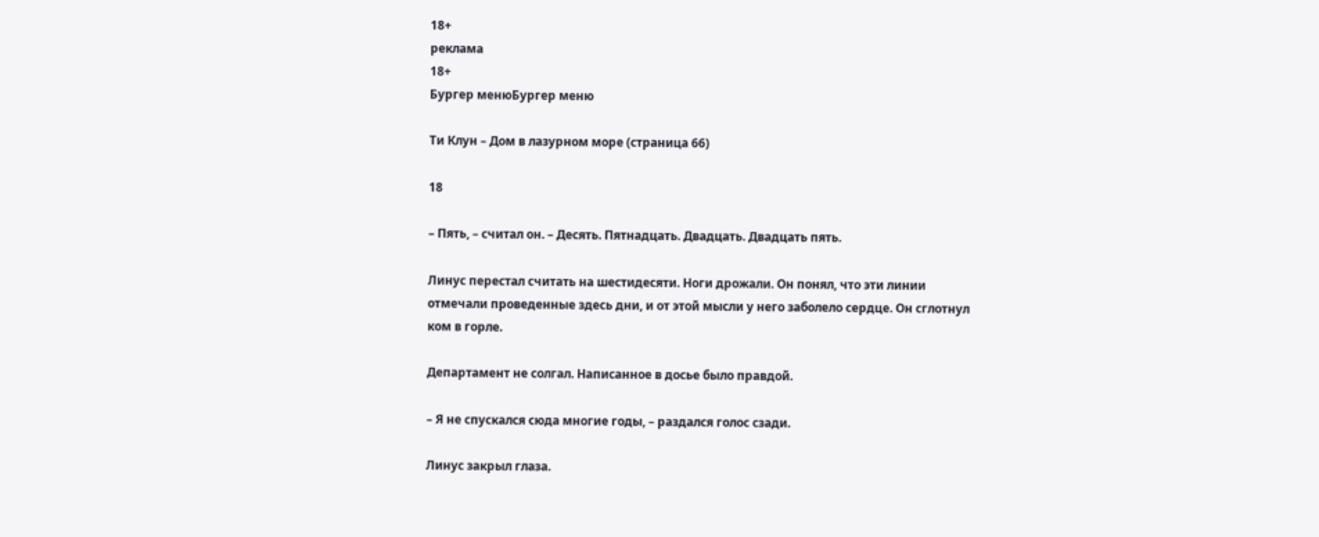18+
реклама
18+
Бургер менюБургер меню

Ти Клун – Дом в лазурном море (страница 66)

18

– Пять, – считал он. – Десять. Пятнадцать. Двадцать. Двадцать пять.

Линус перестал считать на шестидесяти. Ноги дрожали. Он понял, что эти линии отмечали проведенные здесь дни, и от этой мысли у него заболело сердце. Он сглотнул ком в горле.

Департамент не солгал. Написанное в досье было правдой.

– Я не спускался сюда многие годы, – раздался голос сзади.

Линус закрыл глаза.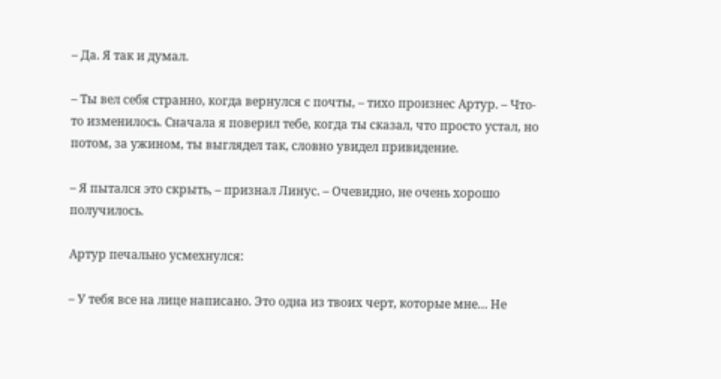– Да. Я так и думал.

– Ты вел себя странно, когда вернулся с почты, – тихо произнес Артур. – Что-то изменилось. Сначала я поверил тебе, когда ты сказал, что просто устал, но потом, за ужином, ты выглядел так, словно увидел привидение.

– Я пытался это скрыть, – признал Линус. – Очевидно, не очень хорошо получилось.

Артур печально усмехнулся:

– У тебя все на лице написано. Это одна из твоих черт, которые мне… Не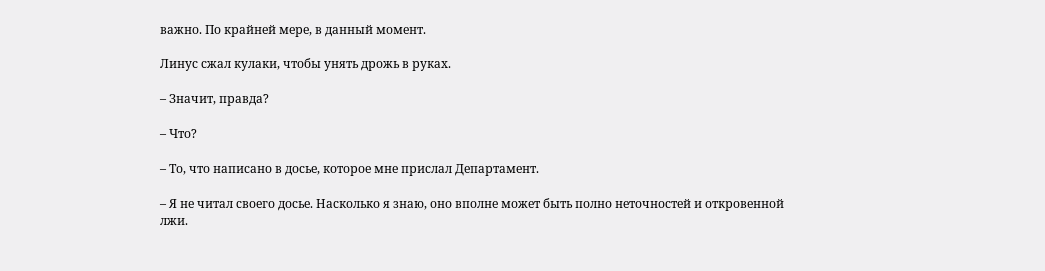важно. По крайней мере, в данный момент.

Линус сжал кулаки, чтобы унять дрожь в руках.

– Значит, правда?

– Что?

– То, что написано в досье, которое мне прислал Департамент.

– Я не читал своего досье. Насколько я знаю, оно вполне может быть полно неточностей и откровенной лжи.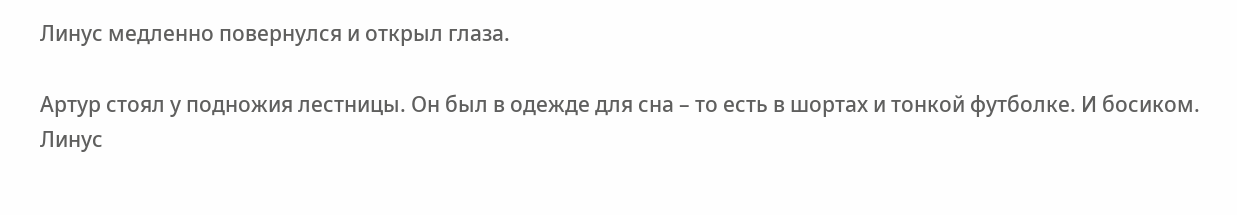Линус медленно повернулся и открыл глаза.

Артур стоял у подножия лестницы. Он был в одежде для сна – то есть в шортах и тонкой футболке. И босиком. Линус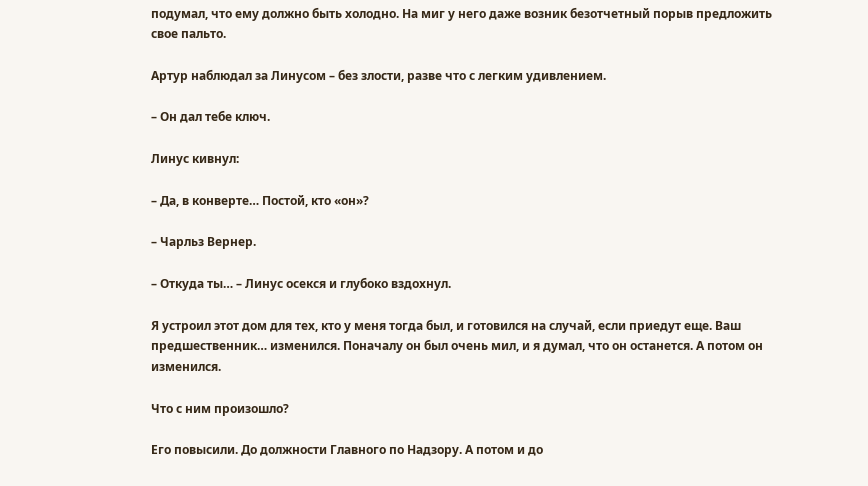подумал, что ему должно быть холодно. На миг у него даже возник безотчетный порыв предложить свое пальто.

Артур наблюдал за Линусом – без злости, разве что с легким удивлением.

– Он дал тебе ключ.

Линус кивнул:

– Да, в конверте… Постой, кто «он»?

– Чарльз Вернер.

– Откуда ты… – Линус осекся и глубоко вздохнул.

Я устроил этот дом для тех, кто у меня тогда был, и готовился на случай, если приедут еще. Ваш предшественник… изменился. Поначалу он был очень мил, и я думал, что он останется. А потом он изменился.

Что с ним произошло?

Его повысили. До должности Главного по Надзору. А потом и до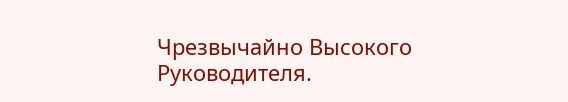Чрезвычайно Высокого Руководителя.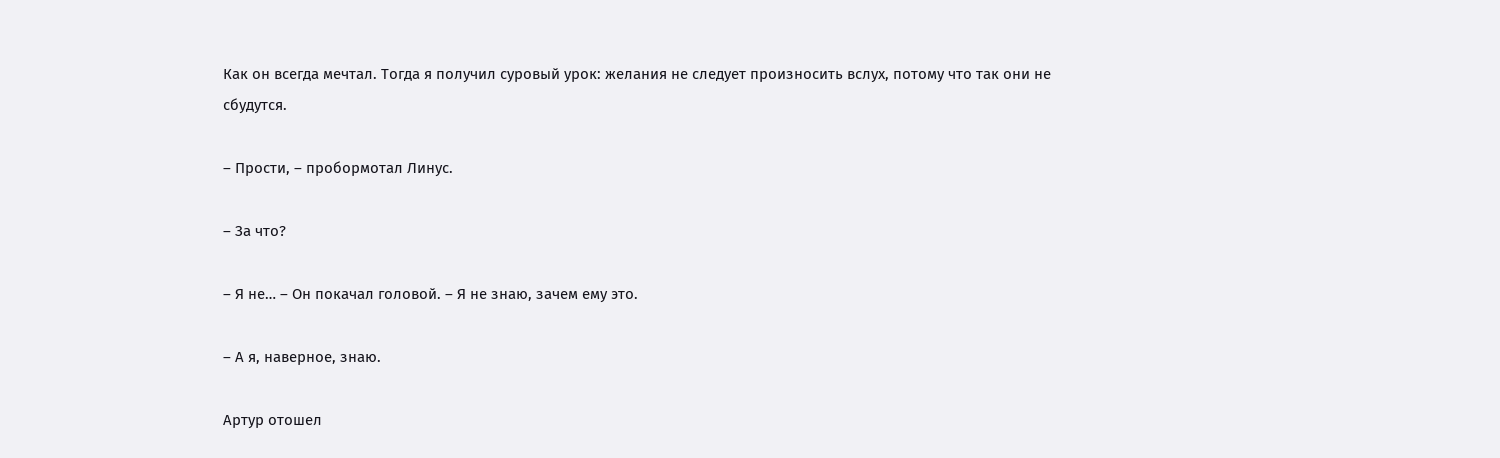Как он всегда мечтал. Тогда я получил суровый урок: желания не следует произносить вслух, потому что так они не сбудутся.

– Прости, – пробормотал Линус.

– За что?

– Я не… – Он покачал головой. – Я не знаю, зачем ему это.

– А я, наверное, знаю.

Артур отошел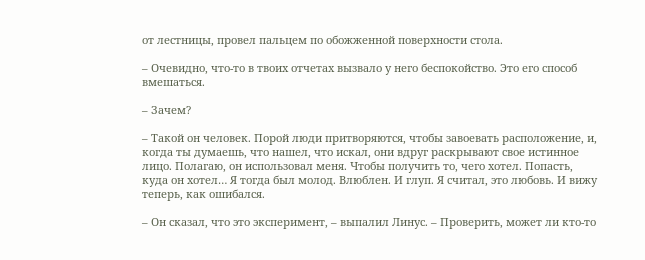от лестницы, провел пальцем по обожженной поверхности стола.

– Очевидно, что-то в твоих отчетах вызвало у него беспокойство. Это его способ вмешаться.

– Зачем?

– Такой он человек. Порой люди притворяются, чтобы завоевать расположение, и, когда ты думаешь, что нашел, что искал, они вдруг раскрывают свое истинное лицо. Полагаю, он использовал меня. Чтобы получить то, чего хотел. Попасть, куда он хотел… Я тогда был молод. Влюблен. И глуп. Я считал, это любовь. И вижу теперь, как ошибался.

– Он сказал, что это эксперимент, – выпалил Линус. – Проверить, может ли кто-то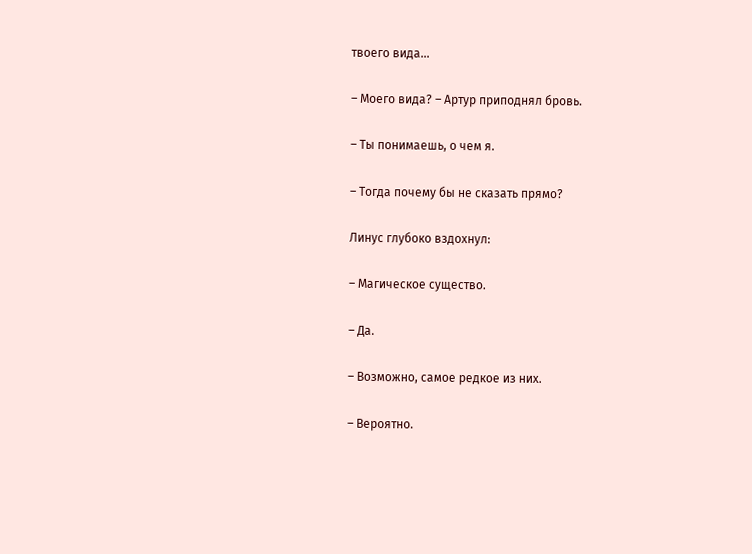твоего вида…

– Моего вида? – Артур приподнял бровь.

– Ты понимаешь, о чем я.

– Тогда почему бы не сказать прямо?

Линус глубоко вздохнул:

– Магическое существо.

– Да.

– Возможно, самое редкое из них.

– Вероятно.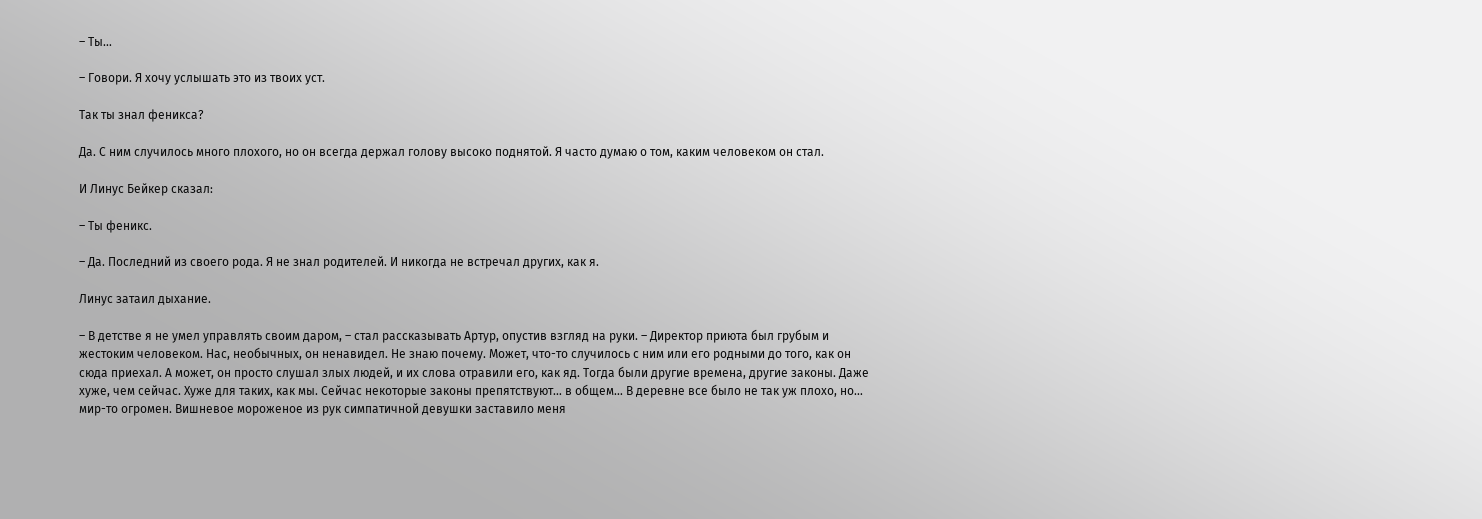– Ты…

– Говори. Я хочу услышать это из твоих уст.

Так ты знал феникса?

Да. С ним случилось много плохого, но он всегда держал голову высоко поднятой. Я часто думаю о том, каким человеком он стал.

И Линус Бейкер сказал:

– Ты феникс.

– Да. Последний из своего рода. Я не знал родителей. И никогда не встречал других, как я.

Линус затаил дыхание.

– В детстве я не умел управлять своим даром, – стал рассказывать Артур, опустив взгляд на руки. – Директор приюта был грубым и жестоким человеком. Нас, необычных, он ненавидел. Не знаю почему. Может, что-то случилось с ним или его родными до того, как он сюда приехал. А может, он просто слушал злых людей, и их слова отравили его, как яд. Тогда были другие времена, другие законы. Даже хуже, чем сейчас. Хуже для таких, как мы. Сейчас некоторые законы препятствуют… в общем… В деревне все было не так уж плохо, но… мир-то огромен. Вишневое мороженое из рук симпатичной девушки заставило меня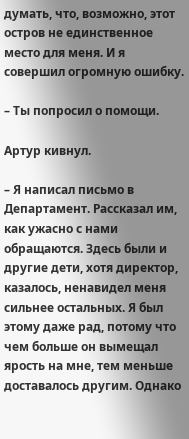думать, что, возможно, этот остров не единственное место для меня. И я совершил огромную ошибку.

– Ты попросил о помощи.

Артур кивнул.

– Я написал письмо в Департамент. Рассказал им, как ужасно с нами обращаются. Здесь были и другие дети, хотя директор, казалось, ненавидел меня сильнее остальных. Я был этому даже рад, потому что чем больше он вымещал ярость на мне, тем меньше доставалось другим. Однако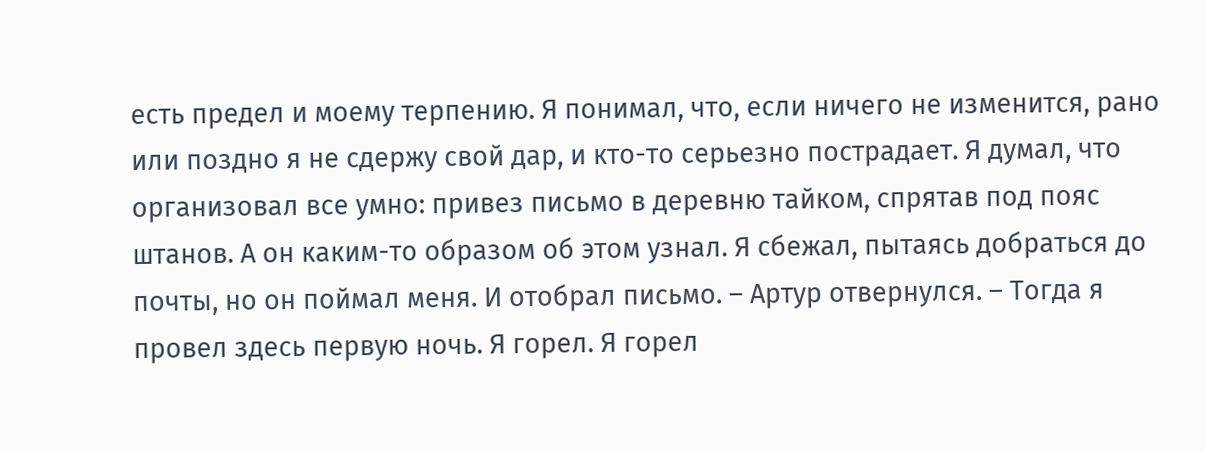есть предел и моему терпению. Я понимал, что, если ничего не изменится, рано или поздно я не сдержу свой дар, и кто-то серьезно пострадает. Я думал, что организовал все умно: привез письмо в деревню тайком, спрятав под пояс штанов. А он каким-то образом об этом узнал. Я сбежал, пытаясь добраться до почты, но он поймал меня. И отобрал письмо. – Артур отвернулся. – Тогда я провел здесь первую ночь. Я горел. Я горел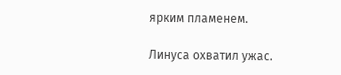ярким пламенем.

Линуса охватил ужас.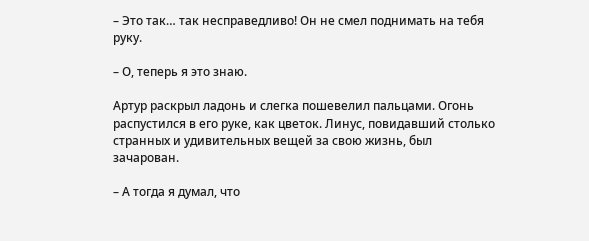– Это так… так несправедливо! Он не смел поднимать на тебя руку.

– О, теперь я это знаю.

Артур раскрыл ладонь и слегка пошевелил пальцами. Огонь распустился в его руке, как цветок. Линус, повидавший столько странных и удивительных вещей за свою жизнь, был зачарован.

– А тогда я думал, что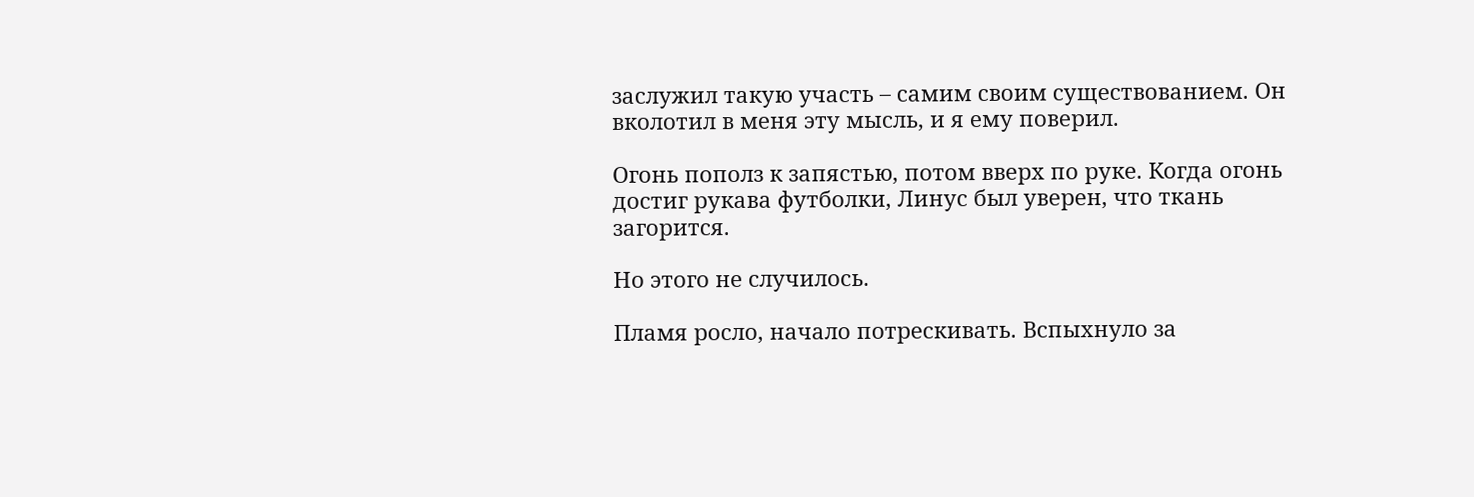заслужил такую участь – самим своим существованием. Он вколотил в меня эту мысль, и я ему поверил.

Огонь пополз к запястью, потом вверх по руке. Когда огонь достиг рукава футболки, Линус был уверен, что ткань загорится.

Но этого не случилось.

Пламя росло, начало потрескивать. Вспыхнуло за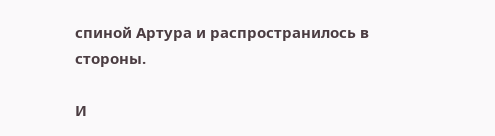спиной Артура и распространилось в стороны.

И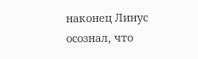наконец Линус осознал, что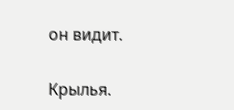он видит.

Крылья.